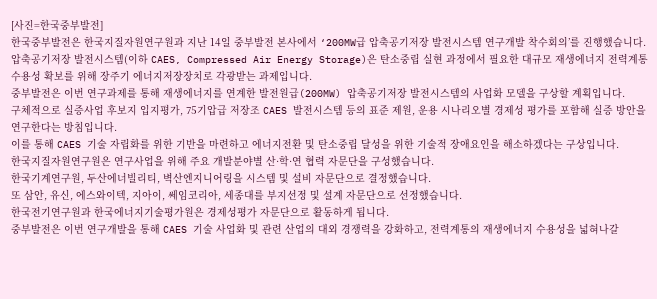[사진=한국중부발전]
한국중부발전은 한국지질자원연구원과 지난 14일 중부발전 본사에서 ‘200MW급 압축공기저장 발전시스템 연구개발 착수회의’를 진행했습니다.
압축공기저장 발전시스템(이하 CAES, Compressed Air Energy Storage)은 탄소중립 실현 과정에서 필요한 대규모 재생에너지 전력계통 수용성 확보를 위해 장주기 에너지저장장치로 각광받는 과제입니다.
중부발전은 이번 연구과제를 통해 재생에너지를 연계한 발전원급(200MW) 압축공기저장 발전시스템의 사업화 모델을 구상할 계획입니다.
구체적으로 실증사업 후보지 입지평가, 75기압급 저장조 CAES 발전시스템 등의 표준 제원, 운용 시나리오별 경제성 평가를 포함해 실증 방안을 연구한다는 방침입니다.
이를 통해 CAES 기술 자립화를 위한 기반을 마련하고 에너지전환 및 탄소중립 달성을 위한 기술적 장애요인을 해소하겠다는 구상입니다.
한국지질자원연구원은 연구사업을 위해 주요 개발분야별 산·학·연 협력 자문단을 구성했습니다.
한국기계연구원, 두산에너빌리티, 벽산엔지니어링을 시스템 및 설비 자문단으로 결정했습니다.
또 삼안, 유신, 에스와이텍, 지아이, 쎄임코리아, 세종대를 부지선정 및 설계 자문단으로 선정했습니다.
한국전기연구원과 한국에너지기술평가원은 경제성평가 자문단으로 활동하게 됩니다.
중부발전은 이번 연구개발을 통해 CAES 기술 사업화 및 관련 산업의 대외 경쟁력을 강화하고, 전력계통의 재생에너지 수용성을 넓혀나갈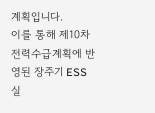계획입니다.
이를 통해 제10차 전력수급계획에 반영된 장주기 ESS 실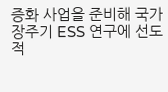증화 사업을 준비해 국가 장주기 ESS 연구에 선도적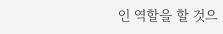인 역할을 할 것으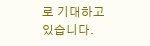로 기대하고 있습니다.